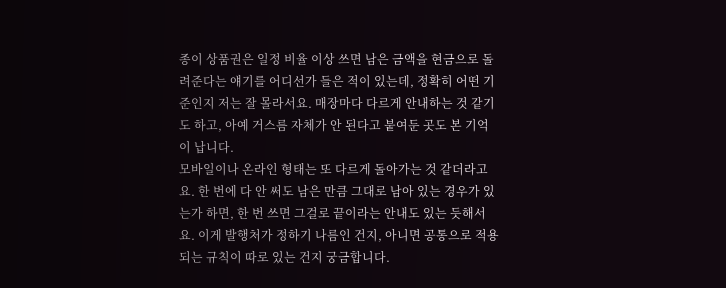종이 상품권은 일정 비율 이상 쓰면 남은 금액을 현금으로 돌려준다는 얘기를 어디선가 들은 적이 있는데, 정확히 어떤 기준인지 저는 잘 몰라서요. 매장마다 다르게 안내하는 것 같기도 하고, 아예 거스름 자체가 안 된다고 붙여둔 곳도 본 기억이 납니다.
모바일이나 온라인 형태는 또 다르게 돌아가는 것 같더라고요. 한 번에 다 안 써도 남은 만큼 그대로 남아 있는 경우가 있는가 하면, 한 번 쓰면 그걸로 끝이라는 안내도 있는 듯해서요. 이게 발행처가 정하기 나름인 건지, 아니면 공통으로 적용되는 규칙이 따로 있는 건지 궁금합니다.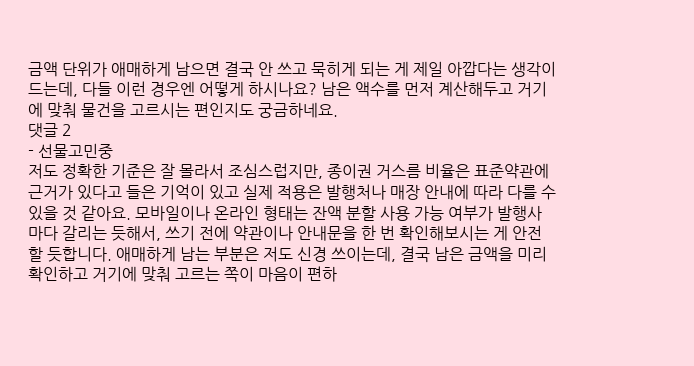금액 단위가 애매하게 남으면 결국 안 쓰고 묵히게 되는 게 제일 아깝다는 생각이 드는데, 다들 이런 경우엔 어떻게 하시나요? 남은 액수를 먼저 계산해두고 거기에 맞춰 물건을 고르시는 편인지도 궁금하네요.
댓글 2
- 선물고민중
저도 정확한 기준은 잘 몰라서 조심스럽지만, 종이권 거스름 비율은 표준약관에 근거가 있다고 들은 기억이 있고 실제 적용은 발행처나 매장 안내에 따라 다를 수 있을 것 같아요. 모바일이나 온라인 형태는 잔액 분할 사용 가능 여부가 발행사마다 갈리는 듯해서, 쓰기 전에 약관이나 안내문을 한 번 확인해보시는 게 안전할 듯합니다. 애매하게 남는 부분은 저도 신경 쓰이는데, 결국 남은 금액을 미리 확인하고 거기에 맞춰 고르는 쪽이 마음이 편하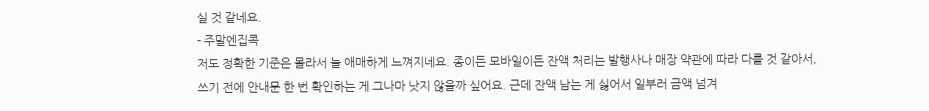실 것 같네요.
- 주말엔집콕
저도 정확한 기준은 몰라서 늘 애매하게 느껴지네요. 종이든 모바일이든 잔액 처리는 발행사나 매장 약관에 따라 다를 것 같아서, 쓰기 전에 안내문 한 번 확인하는 게 그나마 낫지 않을까 싶어요. 근데 잔액 남는 게 싫어서 일부러 금액 넘겨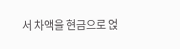서 차액을 현금으로 얹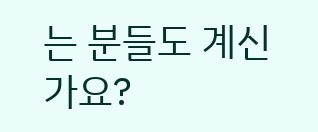는 분들도 계신가요?